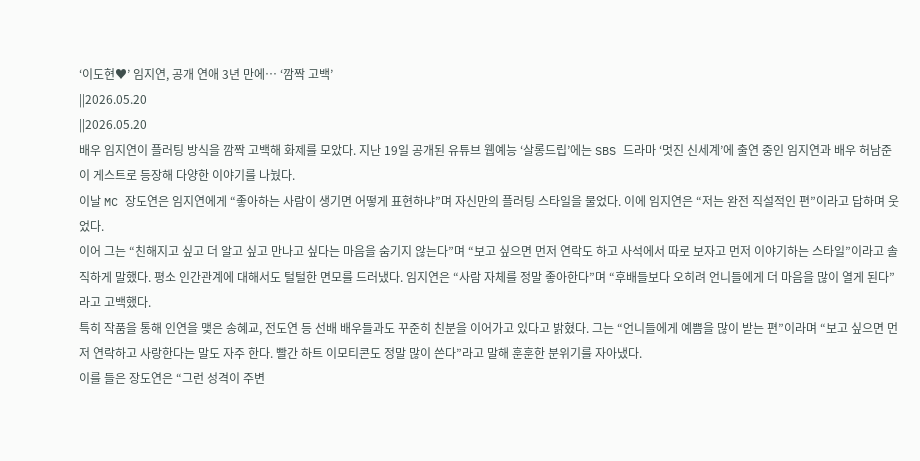‘이도현♥’ 임지연, 공개 연애 3년 만에… ‘깜짝 고백’
||2026.05.20
||2026.05.20
배우 임지연이 플러팅 방식을 깜짝 고백해 화제를 모았다. 지난 19일 공개된 유튜브 웹예능 ‘살롱드립’에는 SBS 드라마 ‘멋진 신세계’에 출연 중인 임지연과 배우 허남준이 게스트로 등장해 다양한 이야기를 나눴다.
이날 MC 장도연은 임지연에게 “좋아하는 사람이 생기면 어떻게 표현하냐”며 자신만의 플러팅 스타일을 물었다. 이에 임지연은 “저는 완전 직설적인 편”이라고 답하며 웃었다.
이어 그는 “친해지고 싶고 더 알고 싶고 만나고 싶다는 마음을 숨기지 않는다”며 “보고 싶으면 먼저 연락도 하고 사석에서 따로 보자고 먼저 이야기하는 스타일”이라고 솔직하게 말했다. 평소 인간관계에 대해서도 털털한 면모를 드러냈다. 임지연은 “사람 자체를 정말 좋아한다”며 “후배들보다 오히려 언니들에게 더 마음을 많이 열게 된다”라고 고백했다.
특히 작품을 통해 인연을 맺은 송혜교, 전도연 등 선배 배우들과도 꾸준히 친분을 이어가고 있다고 밝혔다. 그는 “언니들에게 예쁨을 많이 받는 편”이라며 “보고 싶으면 먼저 연락하고 사랑한다는 말도 자주 한다. 빨간 하트 이모티콘도 정말 많이 쓴다”라고 말해 훈훈한 분위기를 자아냈다.
이를 들은 장도연은 “그런 성격이 주변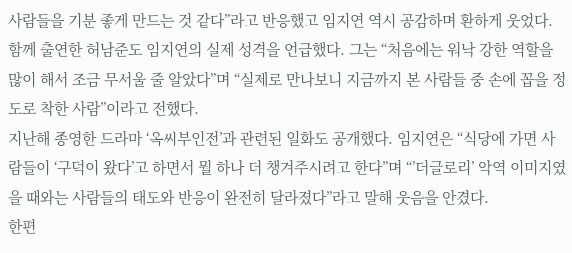사람들을 기분 좋게 만드는 것 같다”라고 반응했고 임지연 역시 공감하며 환하게 웃었다. 함께 출연한 허남준도 임지연의 실제 성격을 언급했다. 그는 “처음에는 워낙 강한 역할을 많이 해서 조금 무서울 줄 알았다”며 “실제로 만나보니 지금까지 본 사람들 중 손에 꼽을 정도로 착한 사람”이라고 전했다.
지난해 종영한 드라마 ‘옥씨부인전’과 관련된 일화도 공개했다. 임지연은 “식당에 가면 사람들이 ‘구덕이 왔다’고 하면서 뭘 하나 더 챙겨주시려고 한다”며 “’더글로리’ 악역 이미지였을 때와는 사람들의 태도와 반응이 완전히 달라졌다”라고 말해 웃음을 안겼다.
한편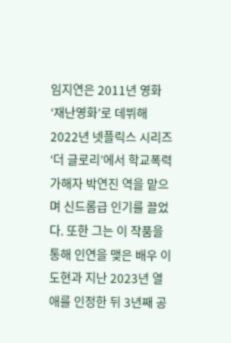임지연은 2011년 영화 ‘재난영화’로 데뷔해 2022년 넷플릭스 시리즈 ‘더 글로리’에서 학교폭력 가해자 박연진 역을 맡으며 신드롬급 인기를 끌었다. 또한 그는 이 작품을 통해 인연을 맺은 배우 이도현과 지난 2023년 열애를 인정한 뒤 3년째 공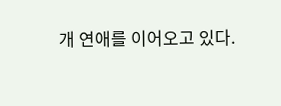개 연애를 이어오고 있다.